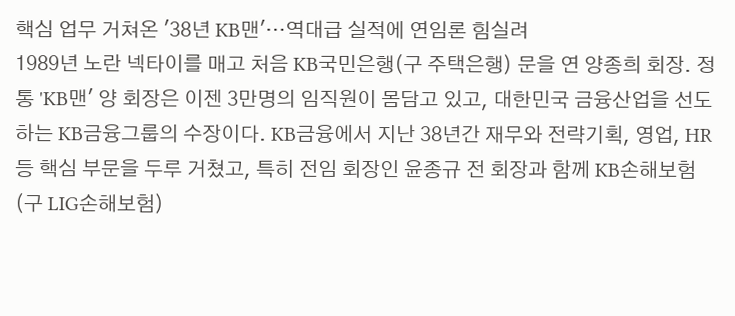핵심 업무 거쳐온 '38년 KB맨'…역대급 실적에 연임론 힘실려
1989년 노란 넥타이를 매고 처음 KB국민은행(구 주택은행) 문을 연 양종희 회장. 정통 'KB맨' 양 회장은 이젠 3만명의 임직원이 몸담고 있고, 대한민국 금융산업을 선도하는 KB금융그룹의 수장이다. KB금융에서 지난 38년간 재무와 전략기획, 영업, HR 등 핵심 부문을 두루 거쳤고, 특히 전임 회장인 윤종규 전 회장과 함께 KB손해보험(구 LIG손해보험)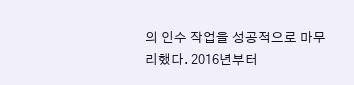의 인수 작업을 성공적으로 마무리했다. 2016년부터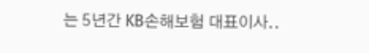는 5년간 KB손해보험 대표이사..